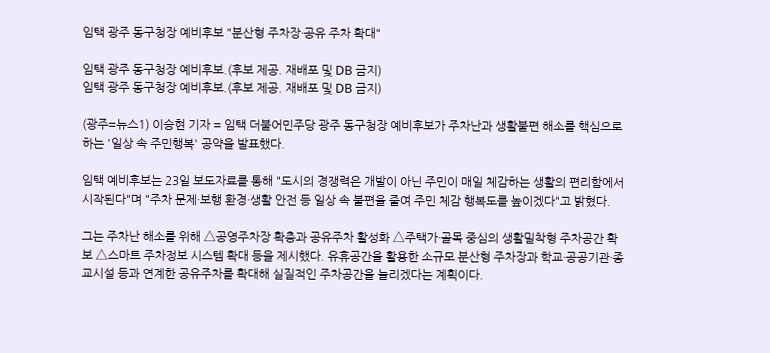임택 광주 동구청장 예비후보 "분산형 주차장·공유 주차 확대"

임택 광주 동구청장 예비후보.(후보 제공. 재배포 및 DB 금지)
임택 광주 동구청장 예비후보.(후보 제공. 재배포 및 DB 금지)

(광주=뉴스1) 이승현 기자 = 임택 더불어민주당 광주 동구청장 예비후보가 주차난과 생활불편 해소를 핵심으로 하는 '일상 속 주민행복' 공약을 발표했다.

임택 예비후보는 23일 보도자료를 통해 "도시의 경쟁력은 개발이 아닌 주민이 매일 체감하는 생활의 편리함에서 시작된다"며 "주차 문제·보행 환경·생활 안전 등 일상 속 불편을 줄여 주민 체감 행복도를 높이겠다"고 밝혔다.

그는 주차난 해소를 위해 △공영주차장 확충과 공유주차 활성화 △주택가·골목 중심의 생활밀착형 주차공간 확보 △스마트 주차정보 시스템 확대 등을 제시했다. 유휴공간을 활용한 소규모 분산형 주차장과 학교·공공기관·종교시설 등과 연계한 공유주차를 확대해 실질적인 주차공간을 늘리겠다는 계획이다.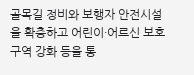골목길 정비와 보행자 안전시설을 확충하고 어린이·어르신 보호구역 강화 등을 통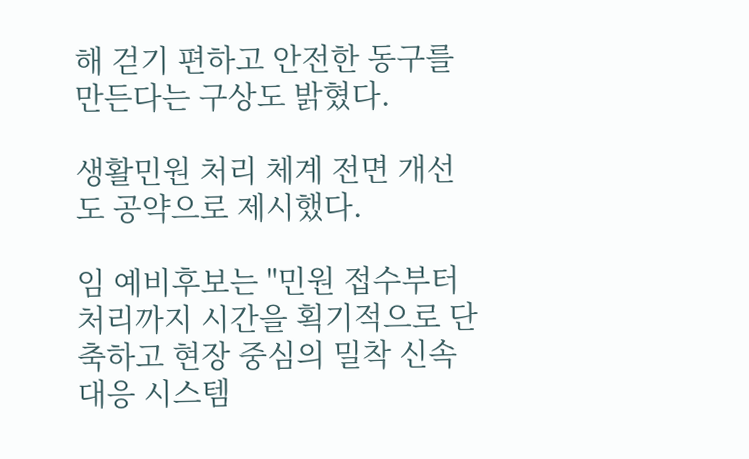해 걷기 편하고 안전한 동구를 만든다는 구상도 밝혔다.

생활민원 처리 체계 전면 개선도 공약으로 제시했다.

임 예비후보는 "민원 접수부터 처리까지 시간을 획기적으로 단축하고 현장 중심의 밀착 신속 대응 시스템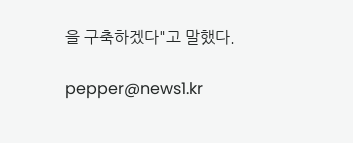을 구축하겠다"고 말했다.

pepper@news1.kr